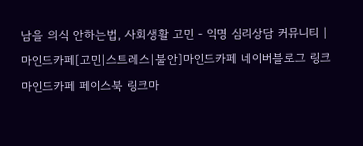남을 의식 안하는법, 사회생활 고민 - 익명 심리상담 커뮤니티 | 마인드카페[고민|스트레스|불안]마인드카페 네이버블로그 링크마인드카페 페이스북 링크마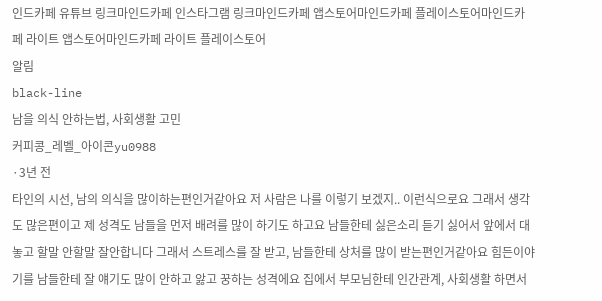인드카페 유튜브 링크마인드카페 인스타그램 링크마인드카페 앱스토어마인드카페 플레이스토어마인드카페 라이트 앱스토어마인드카페 라이트 플레이스토어
알림
black-line
남을 의식 안하는법, 사회생활 고민
커피콩_레벨_아이콘yu0988
·3년 전
타인의 시선, 남의 의식을 많이하는편인거같아요 저 사람은 나를 이렇기 보겠지.. 이런식으로요 그래서 생각도 많은편이고 제 성격도 남들을 먼저 배려를 많이 하기도 하고요 남들한테 싫은소리 듣기 싫어서 앞에서 대놓고 할말 안할말 잘안합니다 그래서 스트레스를 잘 받고, 남들한테 상처를 많이 받는편인거같아요 힘든이야기를 남들한테 잘 얘기도 많이 안하고 앓고 꿍하는 성격에요 집에서 부모님한테 인간관계, 사회생활 하면서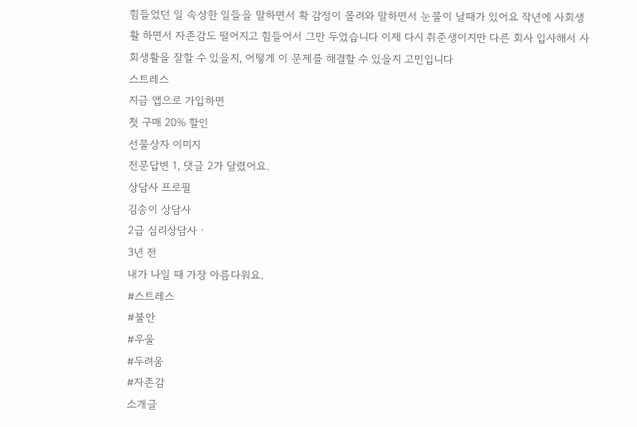힘들었던 일 속상한 일들을 말하면서 확 감정이 몰려와 말하면서 눈물이 날때가 있어요 작년에 사회생활 하면서 자존감도 떨어지고 힘들어서 그만 두었습니다 이제 다시 취준생이지만 다른 회사 입사해서 사회생활을 잘할 수 있을지, 어떻게 이 문제를 해결할 수 있을지 고민입니다
스트레스
지금 앱으로 가입하면
첫 구매 20% 할인
선물상자 이미지
전문답변 1, 댓글 2가 달렸어요.
상담사 프로필
김송이 상담사
2급 심리상담사 ·
3년 전
내가 나일 때 가장 아름다워요.
#스트레스
#불안
#우울
#두려움
#자존감
소개글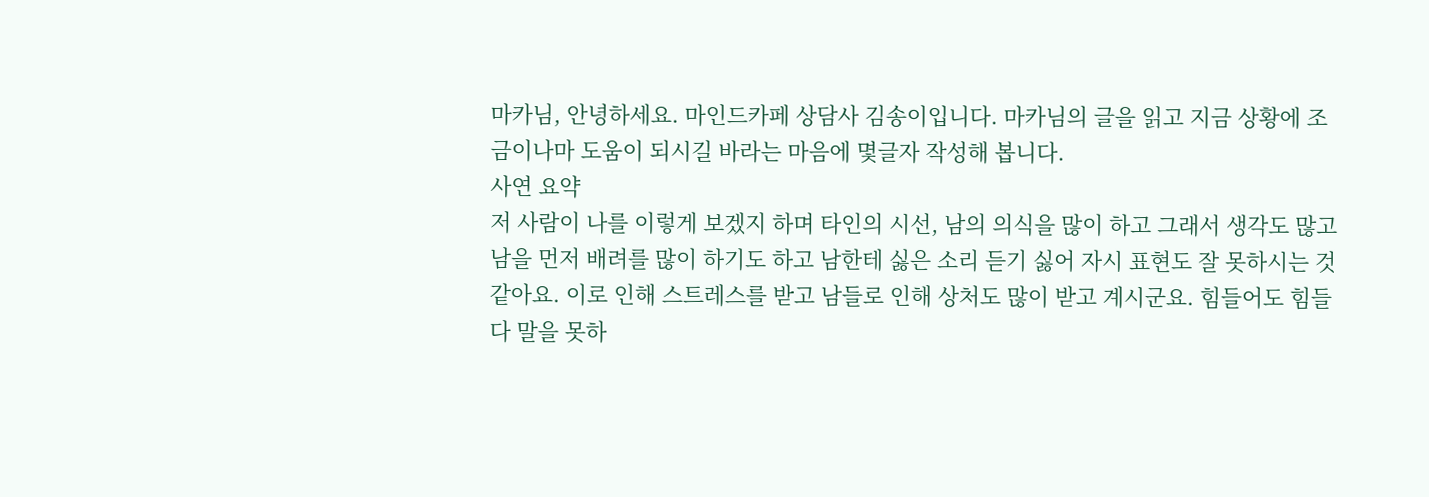마카님, 안녕하세요. 마인드카페 상담사 김송이입니다. 마카님의 글을 읽고 지금 상황에 조금이나마 도움이 되시길 바라는 마음에 몇글자 작성해 봅니다.
사연 요약
저 사람이 나를 이렇게 보겠지 하며 타인의 시선, 남의 의식을 많이 하고 그래서 생각도 많고 남을 먼저 배려를 많이 하기도 하고 남한테 싫은 소리 듣기 싫어 자시 표현도 잘 못하시는 것 같아요. 이로 인해 스트레스를 받고 남들로 인해 상처도 많이 받고 계시군요. 힘들어도 힘들다 말을 못하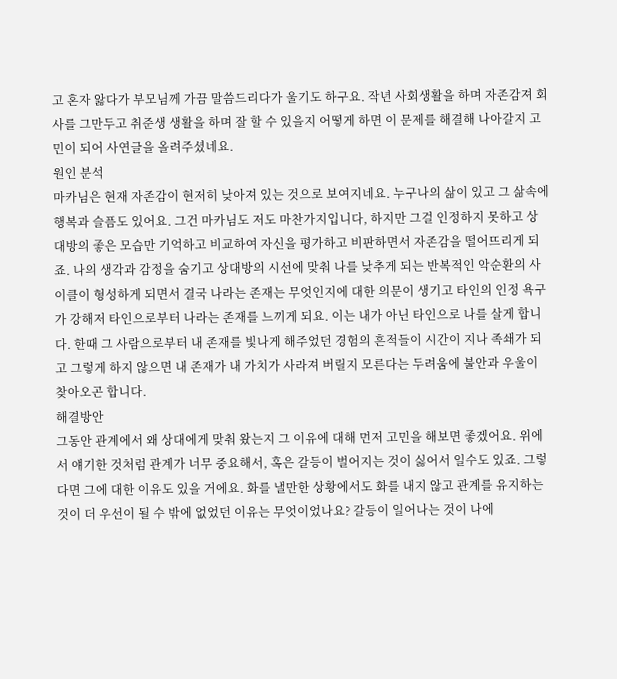고 혼자 앓다가 부모님께 가끔 말씀드리다가 울기도 하구요. 작년 사회생활을 하며 자존감져 회사를 그만두고 취준생 생활을 하며 잘 할 수 있을지 어떻게 하면 이 문제를 해결해 나아갈지 고민이 되어 사연글을 올려주셨네요.
원인 분석
마카님은 현재 자존감이 현저히 낮아져 있는 것으로 보여지네요. 누구나의 삶이 있고 그 삶속에 행복과 슬픔도 있어요. 그건 마카님도 저도 마찬가지입니다, 하지만 그걸 인정하지 못하고 상대방의 좋은 모습만 기억하고 비교하여 자신을 평가하고 비판하면서 자존감을 떨어뜨리게 되죠. 나의 생각과 감정을 숨기고 상대방의 시선에 맞춰 나를 낮추게 되는 반복적인 악순환의 사이클이 형성하게 되면서 결국 나라는 존재는 무엇인지에 대한 의문이 생기고 타인의 인정 욕구가 강해저 타인으로부터 나라는 존재를 느끼게 되요. 이는 내가 아닌 타인으로 나를 살게 합니다. 한때 그 사람으로부터 내 존재를 빛나게 해주었던 경험의 흔적들이 시간이 지나 족쇄가 되고 그렇게 하지 않으면 내 존재가 내 가치가 사라져 버릴지 모른다는 두려움에 불안과 우울이 찾아오곤 합니다.
해결방안
그동안 관계에서 왜 상대에게 맞춰 왔는지 그 이유에 대해 먼저 고민을 해보면 좋겠어요. 위에서 얘기한 것처럼 관계가 너무 중요해서, 혹은 갈등이 벌어지는 것이 싫어서 일수도 있죠. 그렇다면 그에 대한 이유도 있을 거에요. 화를 낼만한 상황에서도 화를 내지 않고 관계를 유지하는 것이 더 우선이 될 수 밖에 없었던 이유는 무엇이었나요? 갈등이 일어나는 것이 나에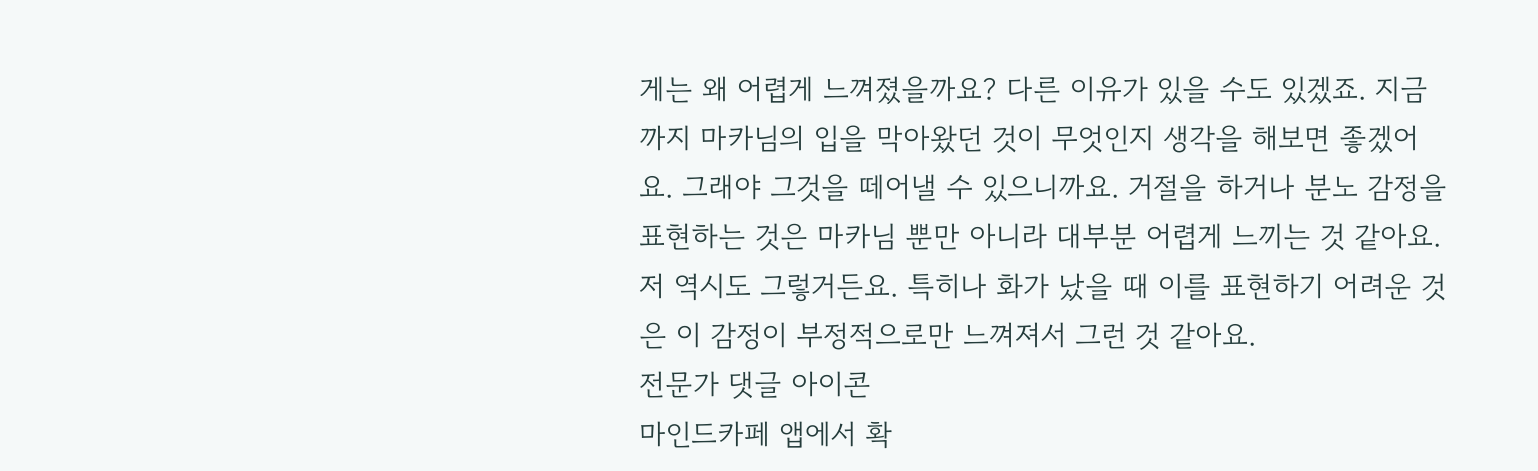게는 왜 어렵게 느껴졌을까요? 다른 이유가 있을 수도 있겠죠. 지금까지 마카님의 입을 막아왔던 것이 무엇인지 생각을 해보면 좋겠어요. 그래야 그것을 떼어낼 수 있으니까요. 거절을 하거나 분노 감정을 표현하는 것은 마카님 뿐만 아니라 대부분 어렵게 느끼는 것 같아요. 저 역시도 그렇거든요. 특히나 화가 났을 때 이를 표현하기 어려운 것은 이 감정이 부정적으로만 느껴져서 그런 것 같아요.
전문가 댓글 아이콘
마인드카페 앱에서 확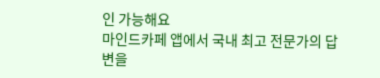인 가능해요
마인드카페 앱에서 국내 최고 전문가의 답변을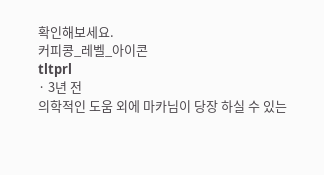확인해보세요.
커피콩_레벨_아이콘
tltprl
· 3년 전
의학적인 도움 외에 마카님이 당장 하실 수 있는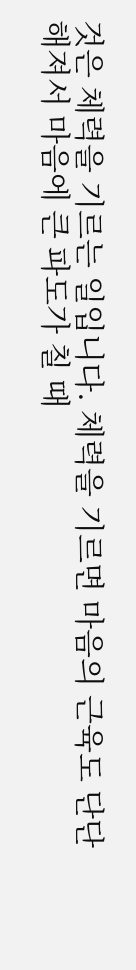것은 체력을 기르는 일입니다. 체력을 기르면 마음의 근육도 단단해져서 마음에 큰 파도가 칠 때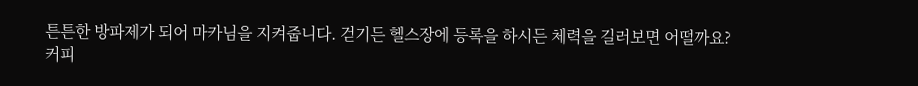튼튼한 방파제가 되어 마카님을 지켜줍니다. 걷기든 헬스장에 등록을 하시든 체력을 길러보면 어떨까요?
커피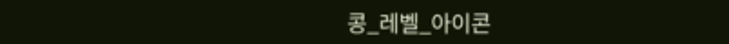콩_레벨_아이콘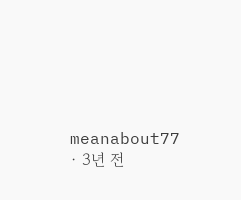meanabout77
· 3년 전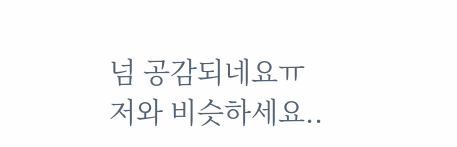넘 공감되네요ㅠ 저와 비슷하세요..